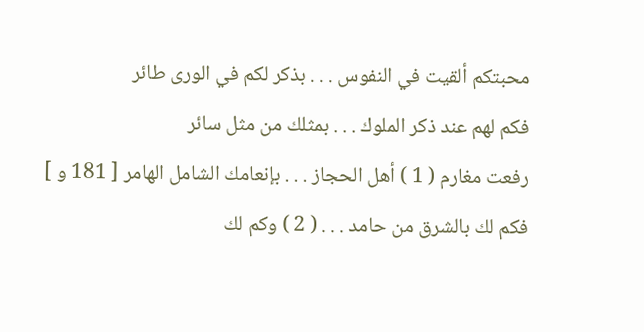محبتكم ألقيت في النفوس . . . بذكر لكم في الورى طائر
فكم لهم عند ذكر الملوك . . . بمثلك من مثل سائر
رفعت مغارم ( 1 ) أهل الحجاز . . . بإنعامك الشامل الهامر [ 181 و ]
فكم لك بالشرق من حامد . . . ( 2 ) وكم لك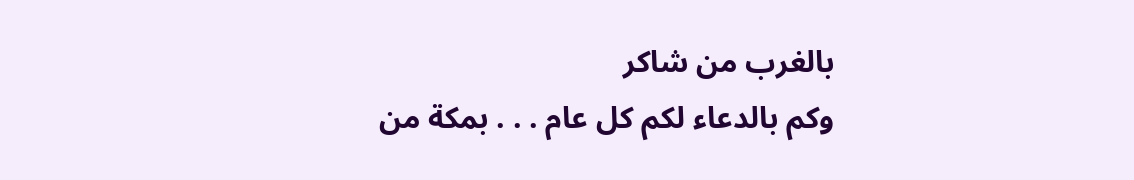بالغرب من شاكر
وكم بالدعاء لكم كل عام . . . بمكة من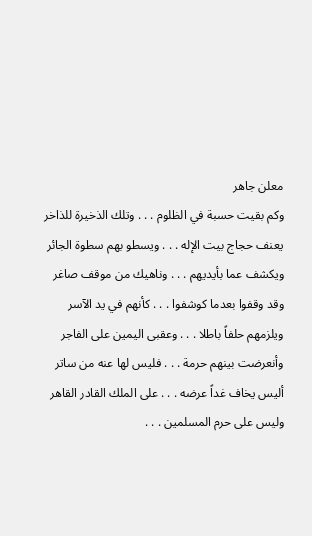معلن جاهر
وكم بقيت حسبة في الظلوم . . . وتلك الذخيرة للذاخر
يعنف حجاج بيت الإله . . . ويسطو بهم سطوة الجائر
ويكشف عما بأيديهم . . . وناهيك من موقف صاغر
وقد وقفوا بعدما كوشفوا . . . كأنهم في يد الآسر
ويلزمهم حلفاً باطلا . . . وعقبى اليمين على الفاجر
وأنعرضت بينهم حرمة . . . فليس لها عنه من ساتر
أليس يخاف غداً عرضه . . . على الملك القادر القاهر
وليس على حرم المسلمين . . .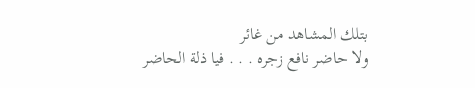بتلك المشاهد من غائر
ولا حاضر نافع زجره . . . فيا ذلة الحاضر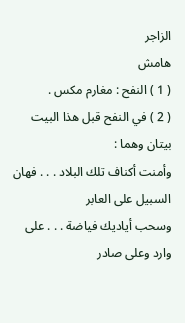الزاجر
هامش
( 1 ) النفح : مغارم مكس .
( 2 ) في النفح قبل هذا البيت بيتان وهما :
وأمنت أكناف تلك البلاد . . . فهان السبيل على العابر
وسحب أياديك فياضة . . . على وارد وعلى صادر